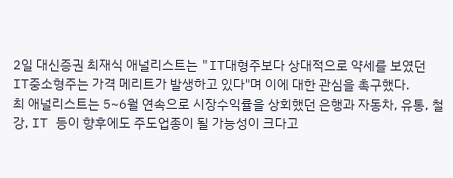2일 대신증권 최재식 애널리스트는 "IT대형주보다 상대적으로 약세를 보였던 IT중소형주는 가격 메리트가 발생하고 있다"며 이에 대한 관심을 촉구했다.
최 애널리스트는 5~6월 연속으로 시장수익률을 상회했던 은행과 자동차, 유통, 철강, IT 등이 향후에도 주도업종이 될 가능성이 크다고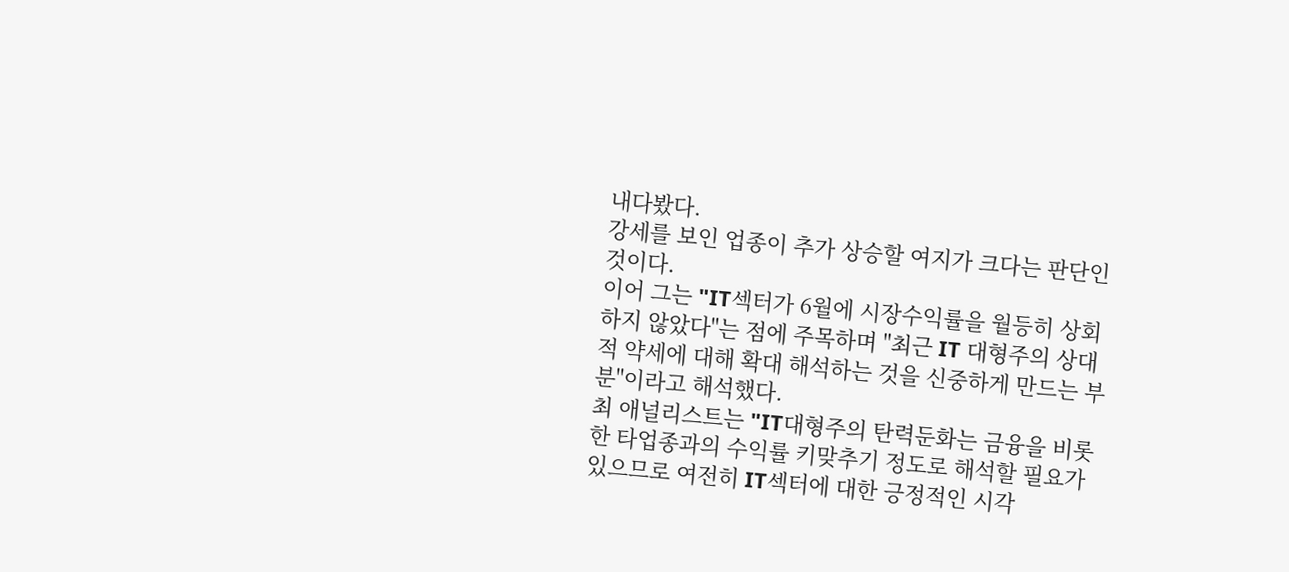내다봤다.
강세를 보인 업종이 추가 상승할 여지가 크다는 판단인 것이다.
이어 그는 "IT섹터가 6월에 시장수익률을 월등히 상회하지 않았다"는 점에 주목하며 "최근 IT 대형주의 상대적 약세에 대해 확대 해석하는 것을 신중하게 만드는 부분"이라고 해석했다.
최 애널리스트는 "IT대형주의 탄력둔화는 금융을 비롯한 타업종과의 수익률 키맞추기 정도로 해석할 필요가 있으므로 여전히 IT섹터에 대한 긍정적인 시각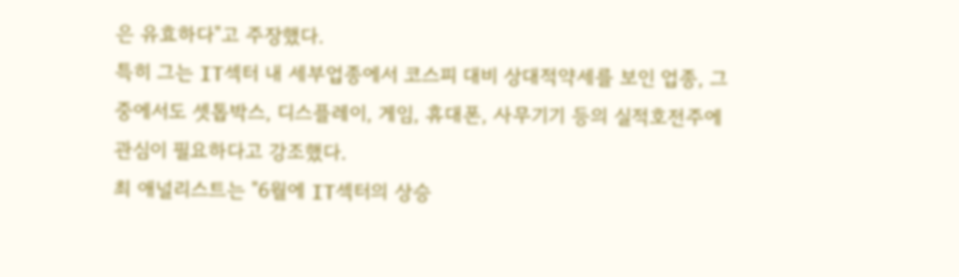은 유효하다"고 주장했다.
특히 그는 IT섹터 내 세부업종에서 코스피 대비 상대적약세를 보인 업종, 그 중에서도 셋톱박스, 디스플레이, 게임, 휴대폰, 사무기기 등의 실적호전주에 관심이 필요하다고 강조했다.
최 애널리스트는 "6월에 IT섹터의 상승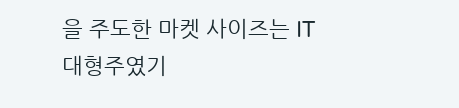을 주도한 마켓 사이즈는 IT 대형주였기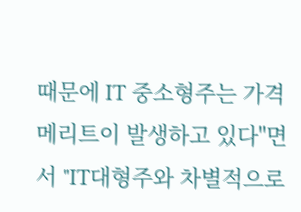때문에 IT 중소형주는 가격메리트이 발생하고 있다"면서 "IT대형주와 차별적으로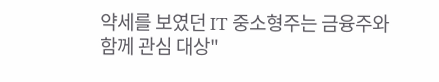약세를 보였던 IT 중소형주는 금융주와 함께 관심 대상"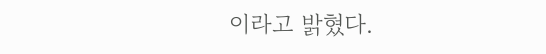이라고 밝혔다.